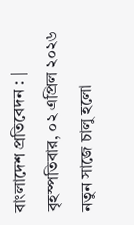বাংলাদেশ প্রতিবেদন : | বৃহস্পতিবার, ০২ এপ্রিল ২০২৬
নতুন সাজে চালু হলো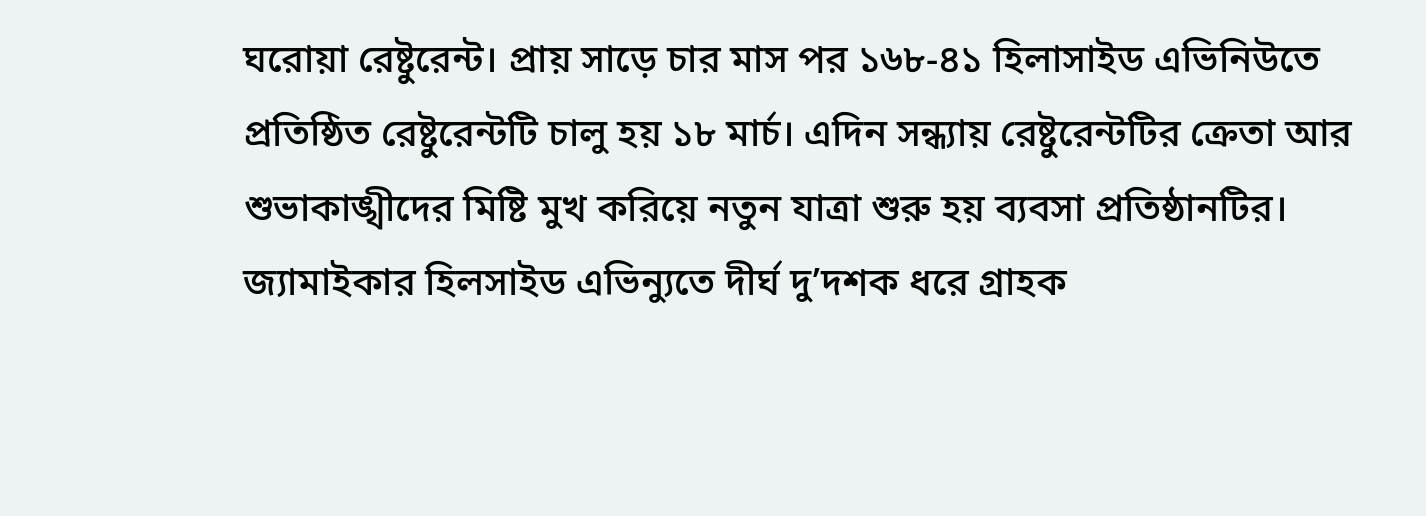ঘরোয়া রেষ্টুরেন্ট। প্রায় সাড়ে চার মাস পর ১৬৮-৪১ হিলাসাইড এভিনিউতে প্রতিষ্ঠিত রেষ্টুরেন্টটি চালু হয় ১৮ মার্চ। এদিন সন্ধ্যায় রেষ্টুরেন্টটির ক্রেতা আর শুভাকাঙ্খীদের মিষ্টি মুখ করিয়ে নতুন যাত্রা শুরু হয় ব্যবসা প্রতিষ্ঠানটির।
জ্যামাইকার হিলসাইড এভিন্যুতে দীর্ঘ দু’দশক ধরে গ্রাহক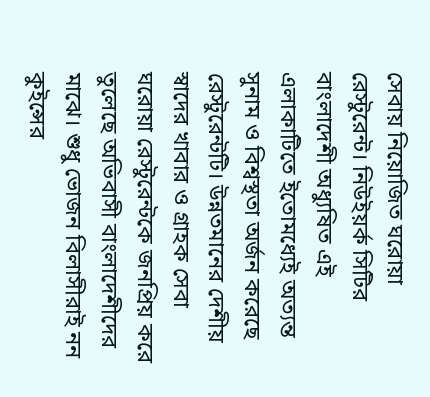সেবায় নিয়োজিত ঘরোয়া রেস্টুরেন্ট। নিউইয়র্ক সিটির বাংলাদেশী অধ্যুষিত এই এলাকাটিতে ইতোমধ্যেই অত্যন্ত সুনাম ও বিশ্বস্থতা অর্জন করেছে রেস্টুরেন্টটি। উন্নতমানের দেশীয় স্বাদের খাবার ও গ্রাহক সেবা ঘরোয়া রেস্টুরেন্টকে জনপ্রিয় করে তুলেছে অভিবাসী বাংলাদেশীদের মাঝে। শুধু ভোজন বিলাসীরাই নন কুইন্সের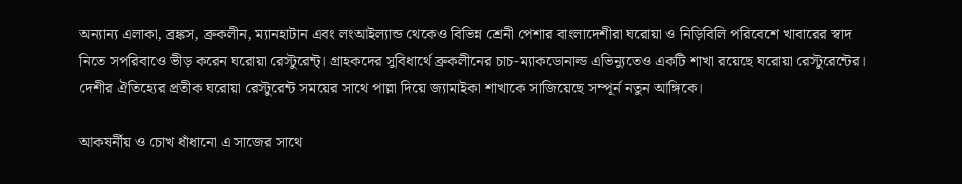অন্যান্য এলাকা, ব্রঙ্কস, ব্রুকলীন, ম্যানহাটান এবং লংআইল্যান্ড থেকেও বিভিন্ন শ্রেনী পেশার বাংলাদেশীরা ঘরোয়া ও নিড়িবিলি পরিবেশে খাবারের স্বাদ নিতে সপরিবাওে ভীড় করেন ঘরোয়া রেস্টুরেন্ট্। গ্রাহকদের সুবিধার্থে ব্রুকলীনের চাচ-ম্যাকডোনাল্ড এভিন্যুতেও একটি শাখা রয়েছে ঘরোয়া রেস্টুরেন্টের। দেশীর ঐতিহ্যের প্রতীক ঘরোয়া রেস্টুরেন্ট সময়ের সাথে পাল্লা দিয়ে জ্যামাইকা শাখাকে সাজিয়েছে সম্পূর্ন নতুন আঙ্গিকে।

আকষর্নীয় ও চোখ ধাঁধানো এ সাজের সাথে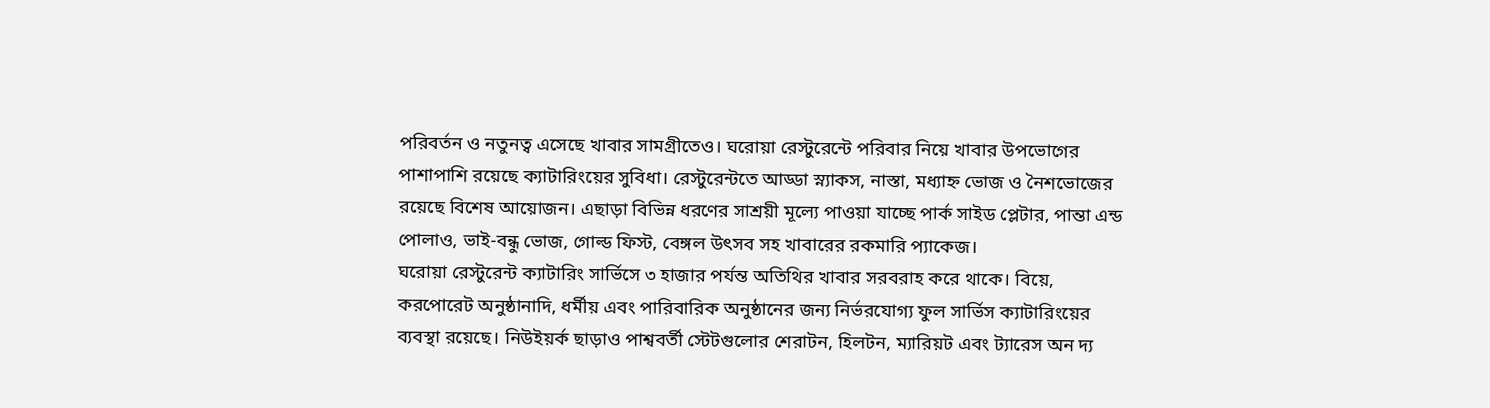পরিবর্তন ও নতুনত্ব এসেছে খাবার সামগ্রীতেও। ঘরোয়া রেস্টুরেন্টে পরিবার নিয়ে খাবার উপভোগের পাশাপাশি রয়েছে ক্যাটারিংয়ের সুবিধা। রেস্টুরেন্টতে আড্ডা স্ন্যাকস, নাস্তা, মধ্যাহ্ন ভোজ ও নৈশভোজের রয়েছে বিশেষ আয়োজন। এছাড়া বিভিন্ন ধরণের সাশ্রয়ী মূল্যে পাওয়া যাচ্ছে পার্ক সাইড প্লেটার, পান্তা এন্ড পোলাও, ভাই-বন্ধু ভোজ, গোল্ড ফিস্ট, বেঙ্গল উৎসব সহ খাবারের রকমারি প্যাকেজ।
ঘরোয়া রেস্টুরেন্ট ক্যাটারিং সার্ভিসে ৩ হাজার পর্যন্ত অতিথির খাবার সরবরাহ করে থাকে। বিয়ে, করপোরেট অনুষ্ঠানাদি, ধর্মীয় এবং পারিবারিক অনুষ্ঠানের জন্য নির্ভরযোগ্য ফুল সার্ভিস ক্যাটারিংয়ের ব্যবস্থা রয়েছে। নিউইয়র্ক ছাড়াও পাশ্ববর্তী স্টেটগুলোর শেরাটন, হিলটন, ম্যারিয়ট এবং ট্যারেস অন দ্য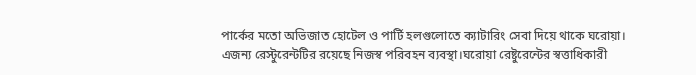পার্কের মতো অভিজাত হোটেল ও পার্টি হলগুলোতে ক্যাটারিং সেবা দিয়ে থাকে ঘরোয়া। এজন্য রেস্টুরেন্টটির রয়েছে নিজস্ব পরিবহন ব্যবস্থা।ঘরোয়া রেষ্টুরেন্টের স্বত্তাধিকারী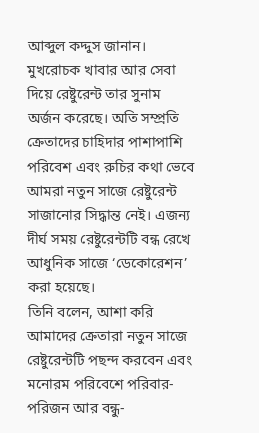আব্দুল কদ্দুস জানান। মুখরোচক খাবার আর সেবা দিয়ে রেষ্টুরেন্ট তার সুনাম অর্জন করেছে। অতি সম্প্রতি ক্রেতাদের চাহিদার পাশাপাশি পরিবেশ এবং রুচির কথা ভেবে আমরা নতুন সাজে রেষ্টুরেন্ট সাজানোর সিদ্ধান্ত নেই। এজন্য দীর্ঘ সময় রেষ্টুরেন্টটি বন্ধ রেখে আধুনিক সাজে ‘ডেকোরেশন’ করা হয়েছে।
তিনি বলেন, আশা করি আমাদের ক্রেতারা নতুন সাজে রেষ্টুরেন্টটি পছন্দ করবেন এবং মনোরম পরিবেশে পরিবার-পরিজন আর বন্ধু-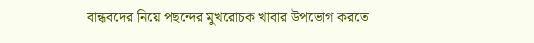বান্ধবদের নিয়ে পছন্দের মুখরোচক খাবার উপভোগ করতে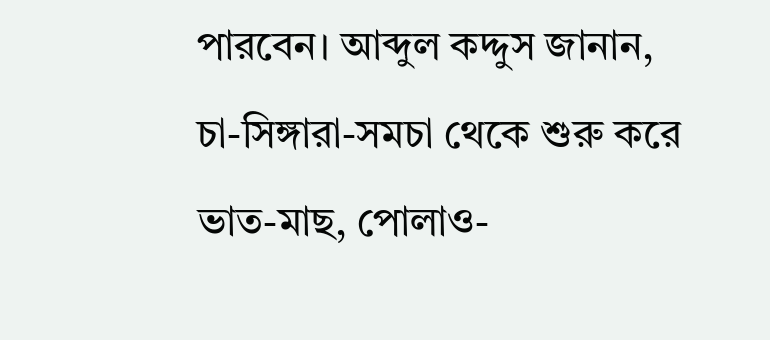পারবেন। আব্দুল কদ্দুস জানান, চা-সিঙ্গারা-সমচা থেকে শুরু করে ভাত-মাছ, পোলাও-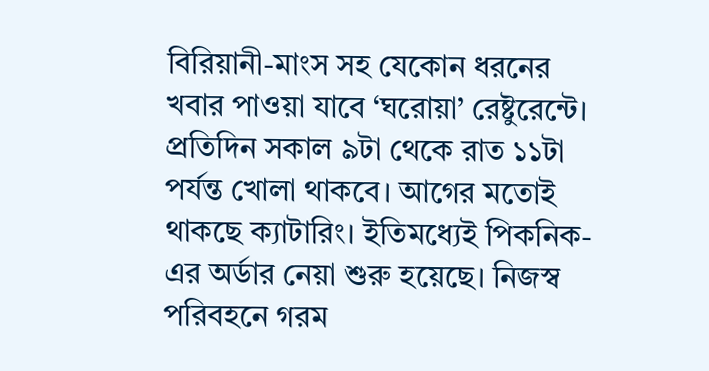বিরিয়ানী-মাংস সহ যেকোন ধরনের খবার পাওয়া যাবে ‘ঘরোয়া’ রেষ্টুরেন্টে। প্রতিদিন সকাল ৯টা থেকে রাত ১১টা পর্যন্ত খোলা থাকবে। আগের মতোই থাকছে ক্যাটারিং। ইতিমধ্যেই পিকনিক-এর অর্ডার নেয়া শুরু হয়েছে। নিজস্ব পরিবহনে গরম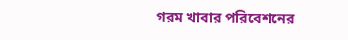গরম খাবার পরিবেশনের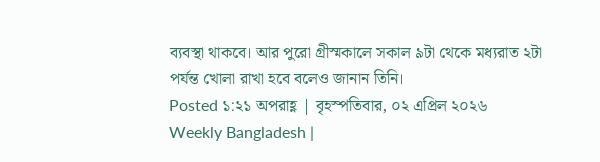ব্যবস্থা থাকবে। আর পুরো গ্রীস্মকালে সকাল ৯টা থেকে মধ্যরাত ২টা পর্যন্ত খোলা রাখা হবে বলেও জানান তিনি।
Posted ১:২১ অপরাহ্ণ | বৃহস্পতিবার, ০২ এপ্রিল ২০২৬
Weekly Bangladesh |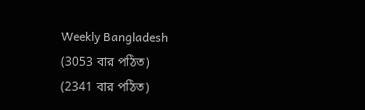Weekly Bangladesh
(3053 বার পঠিত)
(2341 বার পঠিত)